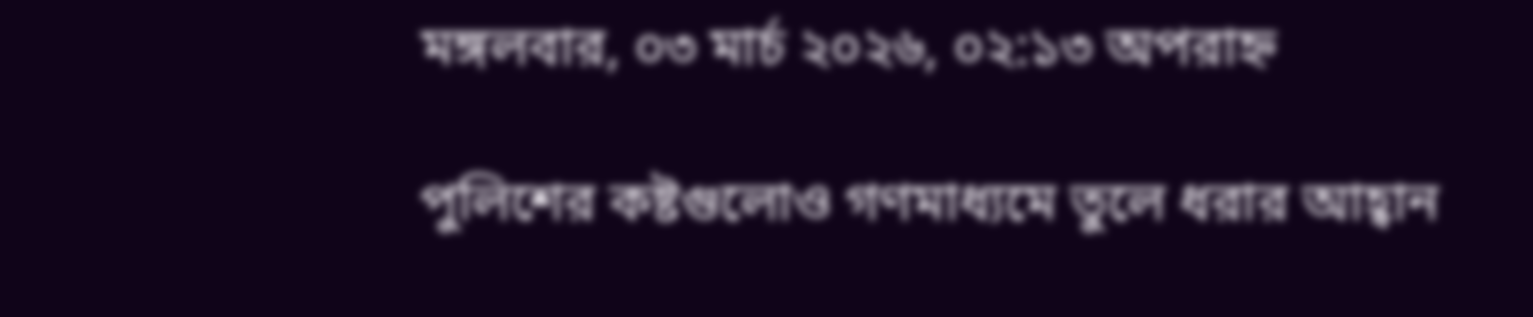মঙ্গলবার, ০৩ মার্চ ২০২৬, ০২:১৩ অপরাহ্ন

পুলিশের কষ্টগুলোও গণমাধ্যমে তুলে ধরার আহ্বান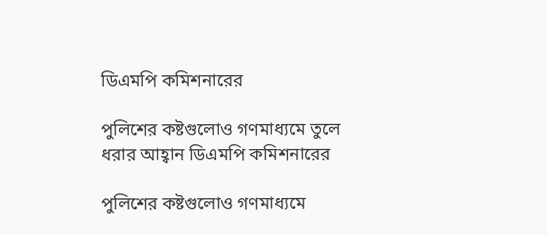ডিএমপি কমিশনারের

পুলিশের কষ্টগুলোও গণমাধ্যমে তুলে ধরার আহ্বান ডিএমপি কমিশনারের

পুলিশের কষ্টগুলোও গণমাধ্যমে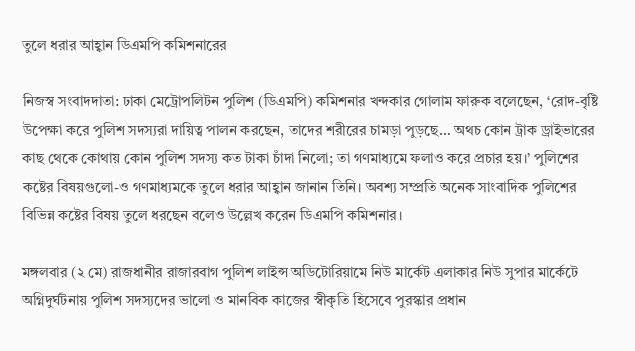তুলে ধরার আহ্বান ডিএমপি কমিশনারের

নিজস্ব সংবাদদাতা: ঢাকা মেট্রোপলিটন পুলিশ (ডিএমপি) কমিশনার খন্দকার গোলাম ফারুক বলেছেন, ‘রোদ-বৃষ্টি উপেক্ষা করে পুলিশ সদস্যরা দায়িত্ব পালন করছেন, তাদের শরীরের চামড়া পুড়ছে… অথচ কোন ট্রাক ড্রাইভারের কাছ থেকে কোথায় কোন পুলিশ সদস্য কত টাকা চাঁদা নিলো; তা গণমাধ্যমে ফলাও করে প্রচার হয়।’ পুলিশের কষ্টের বিষয়গুলো-ও গণমাধ্যমকে তুলে ধরার আহ্বান জানান তিনি। অবশ্য সম্প্রতি অনেক সাংবাদিক পুলিশের বিভিন্ন কষ্টের বিষয় তুলে ধরছেন বলেও উল্লেখ করেন ডিএমপি কমিশনার।

মঙ্গলবার (২ মে) রাজধানীর রাজারবাগ পুলিশ লাইন্স অডিটোরিয়ামে নিউ মার্কেট এলাকার নিউ সুপার মার্কেটে অগ্নিদুর্ঘটনায় পুলিশ সদস্যদের ভালো ও মানবিক কাজের স্বীকৃতি হিসেবে পুরস্কার প্রধান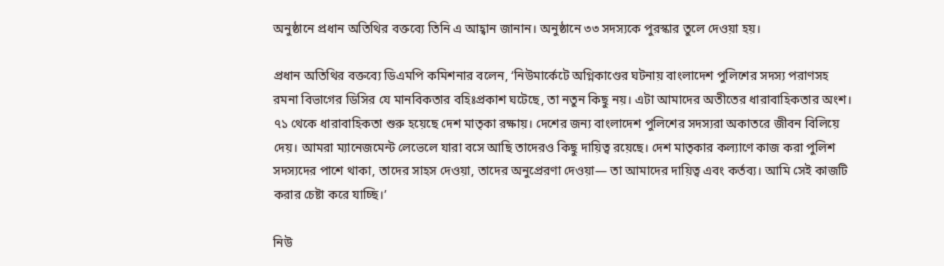অনুষ্ঠানে প্রধান অতিথির বক্তব্যে তিনি এ আহ্বান জানান। অনুষ্ঠানে ৩৩ সদস্যকে পুরস্কার তুলে দেওয়া হয়।

প্রধান অতিথির বক্তব্যে ডিএমপি কমিশনার বলেন, ‘নিউমার্কেটে অগ্নিকাণ্ডের ঘটনায় বাংলাদেশ পুলিশের সদস্য পরাণসহ রমনা বিভাগের ডিসির যে মানবিকতার বহিঃপ্রকাশ ঘটেছে, তা নতুন কিছু নয়। এটা আমাদের অতীতের ধারাবাহিকতার অংশ। ৭১ থেকে ধারাবাহিকতা শুরু হয়েছে দেশ মাতৃকা রক্ষায়। দেশের জন্য বাংলাদেশ পুলিশের সদস্যরা অকাতরে জীবন বিলিয়ে দেয়। আমরা ম্যানেজমেন্ট লেভেলে যারা বসে আছি তাদেরও কিছু দায়িত্ব রয়েছে। দেশ মাতৃকার কল্যাণে কাজ করা পুলিশ সদস্যদের পাশে থাকা, তাদের সাহস দেওয়া, তাদের অনুপ্রেরণা দেওয়া— তা আমাদের দায়িত্ব এবং কর্তব্য। আমি সেই কাজটি করার চেষ্টা করে যাচ্ছি।’

নিউ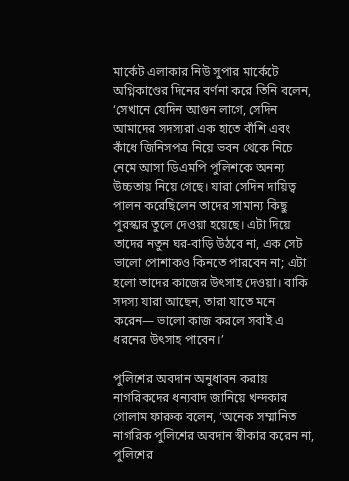মার্কেট এলাকার নিউ সুপার মার্কেটে অগ্নিকাণ্ডের দিনের বর্ণনা করে তিনি বলেন, ‘সেখানে যেদিন আগুন লাগে, সেদিন আমাদের সদস্যরা এক হাতে বাঁশি এবং কাঁধে জিনিসপত্র নিয়ে ভবন থেকে নিচে নেমে আসা ডিএমপি পুলিশকে অনন্য উচ্চতায় নিয়ে গেছে। যারা সেদিন দায়িত্ব পালন করেছিলেন তাদের সামান্য কিছু পুরস্কার তুলে দেওয়া হয়েছে। এটা দিয়ে তাদের নতুন ঘর-বাড়ি উঠবে না, এক সেট ভালো পোশাকও কিনতে পারবেন না; এটা হলো তাদের কাজের উৎসাহ দেওয়া। বাকি সদস্য যারা আছেন, তারা যাতে মনে করেন— ভালো কাজ করলে সবাই এ ধরনের উৎসাহ পাবেন।’

পুলিশের অবদান অনুধাবন করায় নাগরিকদের ধন্যবাদ জানিয়ে খন্দকার গোলাম ফারুক বলেন, ‘অনেক সম্মানিত নাগরিক পুলিশের অবদান স্বীকার করেন না, পুলিশের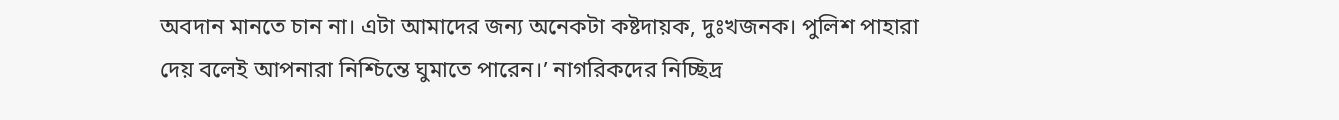অবদান মানতে চান না। এটা আমাদের জন্য অনেকটা কষ্টদায়ক, দুঃখজনক। পুলিশ পাহারা দেয় বলেই আপনারা নিশ্চিন্তে ঘুমাতে পারেন।’ নাগরিকদের নিচ্ছিদ্র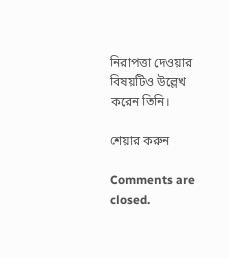নিরাপত্তা দেওয়ার বিষয়টিও উল্লেখ করেন তিনি।

শেয়ার করুন

Comments are closed.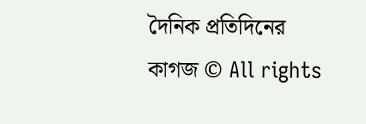দৈনিক প্রতিদিনের কাগজ © All rights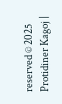reserved © 2025 Protidiner Kagoj |